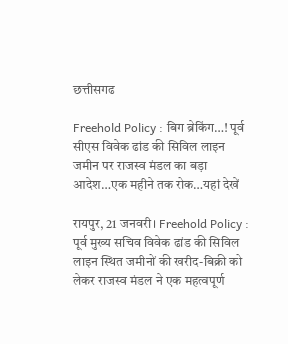छत्तीसगढ

Freehold Policy : बिग ब्रेकिंग…! पूर्व सीएस विवेक ढांड की सिविल लाइन जमीन पर राजस्व मंडल का बड़ा आदेश…एक महीने तक रोक…यहां देखें

रायपुर, 21 जनवरी। Freehold Policy : पूर्व मुख्य सचिव विवेक ढांड की सिविल लाइन स्थित जमीनों की खरीद-बिक्री को लेकर राजस्व मंडल ने एक महत्वपूर्ण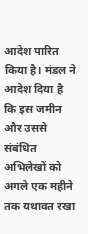आदेश पारित किया है। मंडल ने आदेश दिया है कि इस जमीन और उससे संबंधित अभिलेखों को अगले एक महीने तक यथावत रखा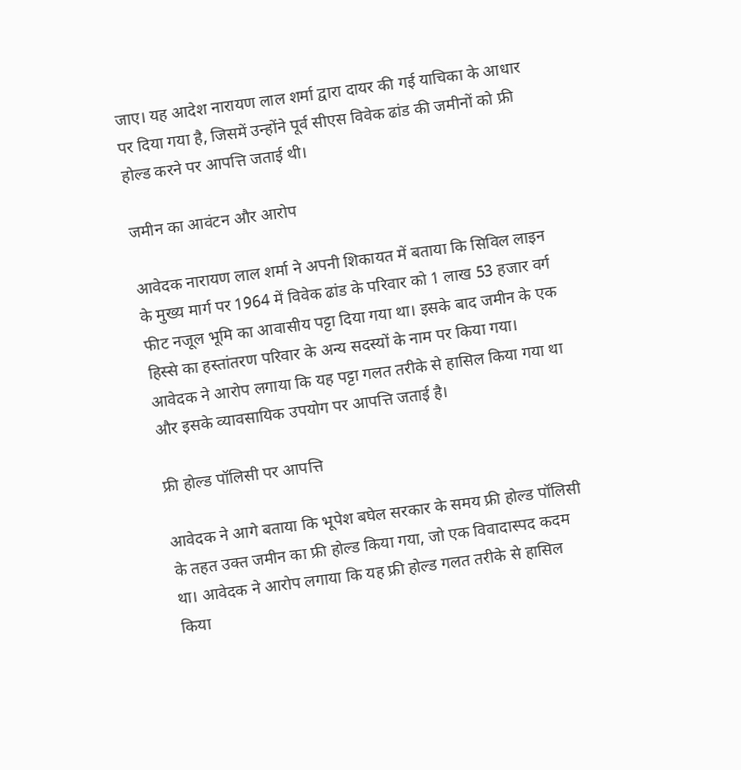जाए। यह आदेश नारायण लाल शर्मा द्वारा दायर की गई याचिका के आधार पर दिया गया है, जिसमें उन्होंने पूर्व सीएस विवेक ढांड की जमीनों को फ्री होल्ड करने पर आपत्ति जताई थी।

जमीन का आवंटन और आरोप

आवेदक नारायण लाल शर्मा ने अपनी शिकायत में बताया कि सिविल लाइन के मुख्य मार्ग पर 1964 में विवेक ढांड के परिवार को 1 लाख 53 हजार वर्ग फीट नजूल भूमि का आवासीय पट्टा दिया गया था। इसके बाद जमीन के एक हिस्से का हस्तांतरण परिवार के अन्य सदस्यों के नाम पर किया गया। आवेदक ने आरोप लगाया कि यह पट्टा गलत तरीके से हासिल किया गया था और इसके व्यावसायिक उपयोग पर आपत्ति जताई है।

फ्री होल्ड पॉलिसी पर आपत्ति

आवेदक ने आगे बताया कि भूपेश बघेल सरकार के समय फ्री होल्ड पॉलिसी के तहत उक्त जमीन का फ्री होल्ड किया गया, जो एक विवादास्पद कदम था। आवेदक ने आरोप लगाया कि यह फ्री होल्ड गलत तरीके से हासिल किया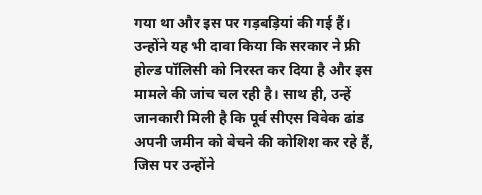गया था और इस पर गड़बड़ियां की गई हैं। उन्होंने यह भी दावा किया कि सरकार ने फ्री होल्ड पॉलिसी को निरस्त कर दिया है और इस मामले की जांच चल रही है। साथ ही, उन्हें जानकारी मिली है कि पूर्व सीएस विवेक ढांड अपनी जमीन को बेचने की कोशिश कर रहे हैं, जिस पर उन्होंने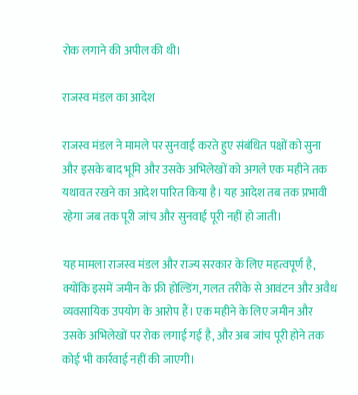रोक लगाने की अपील की थी।

राजस्व मंडल का आदेश

राजस्व मंडल ने मामले पर सुनवाई करते हुए संबंधित पक्षों को सुना और इसके बाद भूमि और उसके अभिलेखों को अगले एक महीने तक यथावत रखने का आदेश पारित किया है। यह आदेश तब तक प्रभावी रहेगा जब तक पूरी जांच और सुनवाई पूरी नहीं हो जाती।

यह मामला राजस्व मंडल और राज्य सरकार के लिए महत्वपूर्ण है, क्योंकि इसमें जमीन के फ्री होल्डिंग, गलत तरीके से आवंटन और अवैध व्यवसायिक उपयोग के आरोप हैं। एक महीने के लिए जमीन और उसके अभिलेखों पर रोक लगाई गई है, और अब जांच पूरी होने तक कोई भी कार्रवाई नहीं की जाएगी।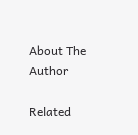About The Author

Related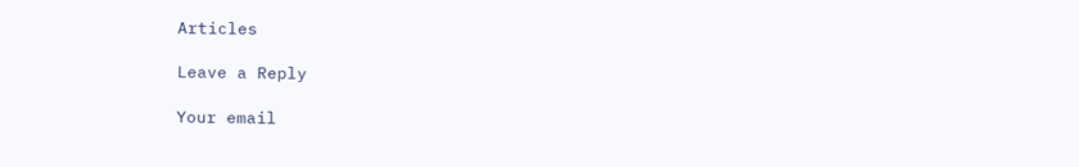Articles

Leave a Reply

Your email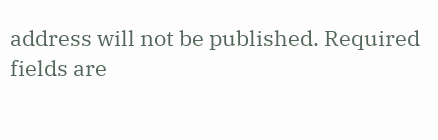address will not be published. Required fields are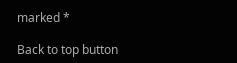marked *

Back to top button